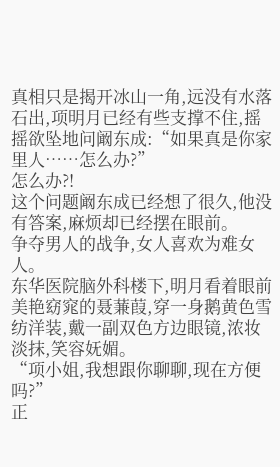真相只是揭开冰山一角,远没有水落石出,项明月已经有些支撑不住,摇摇欲坠地问阚东成:“如果真是你家里人……怎么办?”
怎么办?!
这个问题阚东成已经想了很久,他没有答案,麻烦却已经摆在眼前。
争夺男人的战争,女人喜欢为难女人。
东华医院脑外科楼下,明月看着眼前美艳窈窕的聂蒹葭,穿一身鹅黄色雪纺洋装,戴一副双色方边眼镜,浓妆淡抹,笑容妩媚。
“项小姐,我想跟你聊聊,现在方便吗?”
正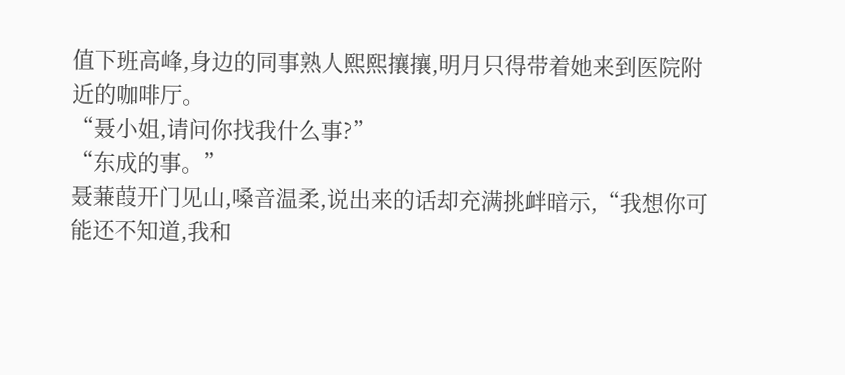值下班高峰,身边的同事熟人熙熙攘攘,明月只得带着她来到医院附近的咖啡厅。
“聂小姐,请问你找我什么事?”
“东成的事。”
聂蒹葭开门见山,嗓音温柔,说出来的话却充满挑衅暗示,“我想你可能还不知道,我和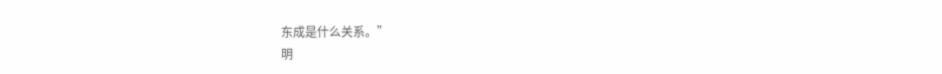东成是什么关系。”
明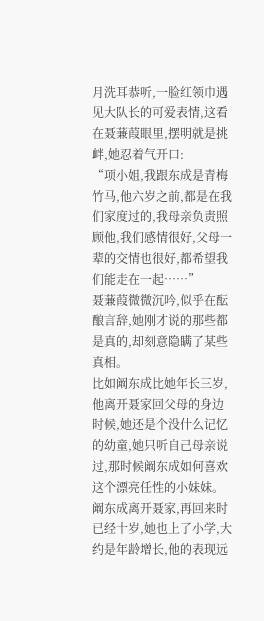月洗耳恭听,一脸红领巾遇见大队长的可爱表情,这看在聂蒹葭眼里,摆明就是挑衅,她忍着气开口:
“项小姐,我跟东成是青梅竹马,他六岁之前,都是在我们家度过的,我母亲负责照顾他,我们感情很好,父母一辈的交情也很好,都希望我们能走在一起……”
聂蒹葭微微沉吟,似乎在酝酿言辞,她刚才说的那些都是真的,却刻意隐瞒了某些真相。
比如阚东成比她年长三岁,他离开聂家回父母的身边时候,她还是个没什么记忆的幼童,她只听自己母亲说过,那时候阚东成如何喜欢这个漂亮任性的小妹妹。
阚东成离开聂家,再回来时已经十岁,她也上了小学,大约是年龄增长,他的表现远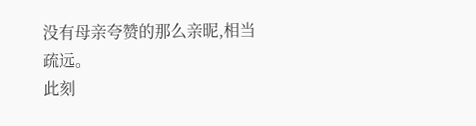没有母亲夸赞的那么亲昵,相当疏远。
此刻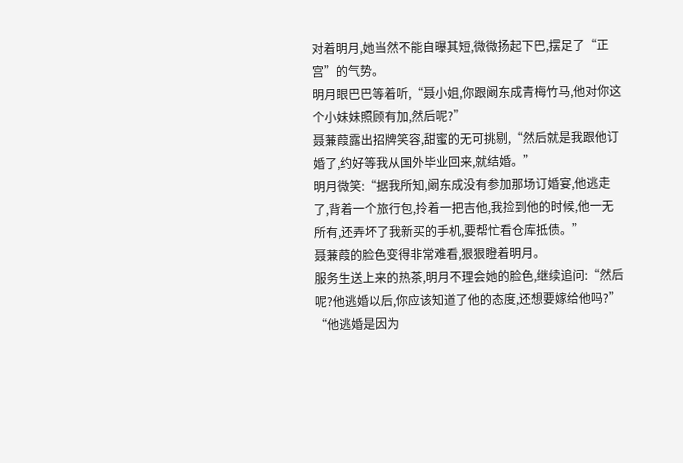对着明月,她当然不能自曝其短,微微扬起下巴,摆足了“正宫”的气势。
明月眼巴巴等着听,“聂小姐,你跟阚东成青梅竹马,他对你这个小妹妹照顾有加,然后呢?”
聂蒹葭露出招牌笑容,甜蜜的无可挑剔,“然后就是我跟他订婚了,约好等我从国外毕业回来,就结婚。”
明月微笑:“据我所知,阚东成没有参加那场订婚宴,他逃走了,背着一个旅行包,拎着一把吉他,我捡到他的时候,他一无所有,还弄坏了我新买的手机,要帮忙看仓库抵债。”
聂蒹葭的脸色变得非常难看,狠狠瞪着明月。
服务生送上来的热茶,明月不理会她的脸色,继续追问:“然后呢?他逃婚以后,你应该知道了他的态度,还想要嫁给他吗?”
“他逃婚是因为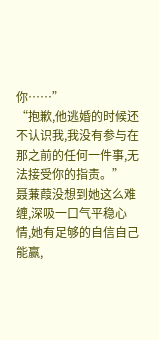你……”
“抱歉,他逃婚的时候还不认识我,我没有参与在那之前的任何一件事,无法接受你的指责。”
聂蒹葭没想到她这么难缠,深吸一口气平稳心情,她有足够的自信自己能赢,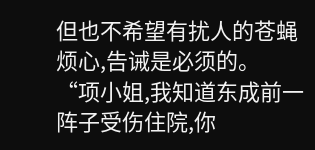但也不希望有扰人的苍蝇烦心,告诫是必须的。
“项小姐,我知道东成前一阵子受伤住院,你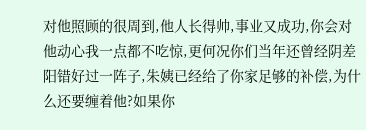对他照顾的很周到,他人长得帅,事业又成功,你会对他动心我一点都不吃惊,更何况你们当年还曾经阴差阳错好过一阵子,朱姨已经给了你家足够的补偿,为什么还要缠着他?如果你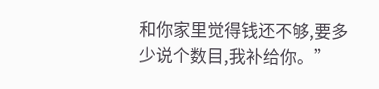和你家里觉得钱还不够,要多少说个数目,我补给你。”